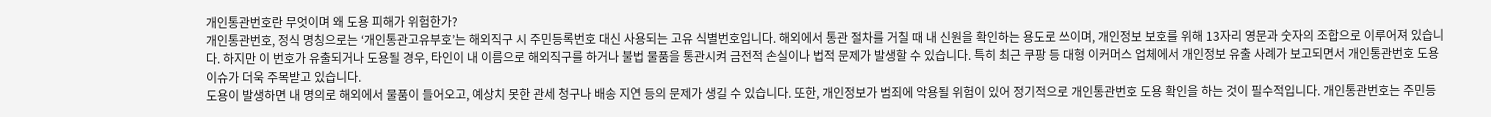개인통관번호란 무엇이며 왜 도용 피해가 위험한가?
개인통관번호, 정식 명칭으로는 ‘개인통관고유부호’는 해외직구 시 주민등록번호 대신 사용되는 고유 식별번호입니다. 해외에서 통관 절차를 거칠 때 내 신원을 확인하는 용도로 쓰이며, 개인정보 보호를 위해 13자리 영문과 숫자의 조합으로 이루어져 있습니다. 하지만 이 번호가 유출되거나 도용될 경우, 타인이 내 이름으로 해외직구를 하거나 불법 물품을 통관시켜 금전적 손실이나 법적 문제가 발생할 수 있습니다. 특히 최근 쿠팡 등 대형 이커머스 업체에서 개인정보 유출 사례가 보고되면서 개인통관번호 도용 이슈가 더욱 주목받고 있습니다.
도용이 발생하면 내 명의로 해외에서 물품이 들어오고, 예상치 못한 관세 청구나 배송 지연 등의 문제가 생길 수 있습니다. 또한, 개인정보가 범죄에 악용될 위험이 있어 정기적으로 개인통관번호 도용 확인을 하는 것이 필수적입니다. 개인통관번호는 주민등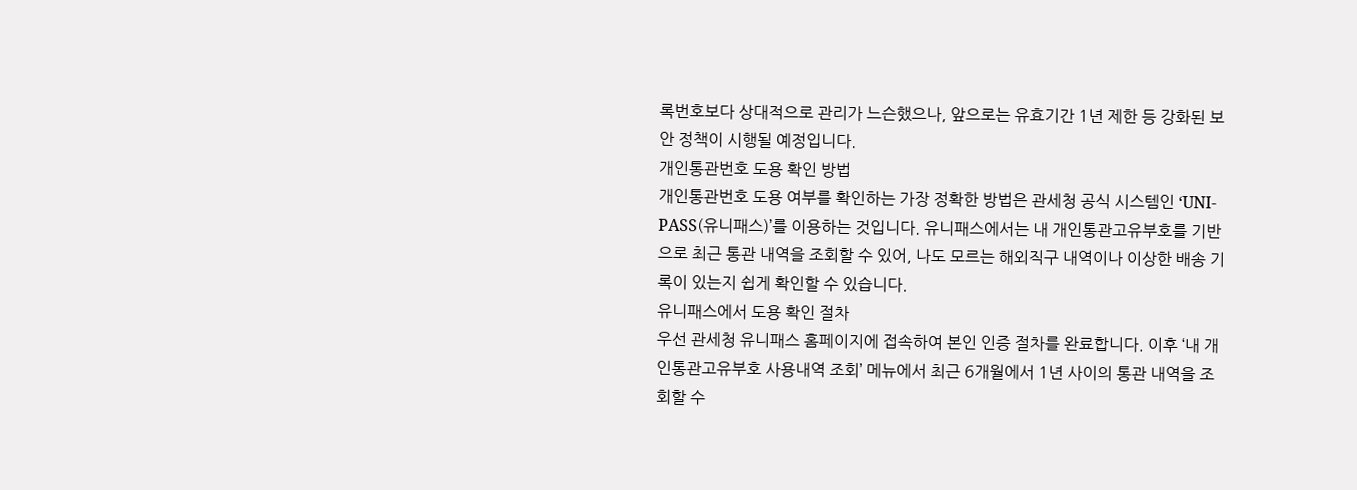록번호보다 상대적으로 관리가 느슨했으나, 앞으로는 유효기간 1년 제한 등 강화된 보안 정책이 시행될 예정입니다.
개인통관번호 도용 확인 방법
개인통관번호 도용 여부를 확인하는 가장 정확한 방법은 관세청 공식 시스템인 ‘UNI-PASS(유니패스)’를 이용하는 것입니다. 유니패스에서는 내 개인통관고유부호를 기반으로 최근 통관 내역을 조회할 수 있어, 나도 모르는 해외직구 내역이나 이상한 배송 기록이 있는지 쉽게 확인할 수 있습니다.
유니패스에서 도용 확인 절차
우선 관세청 유니패스 홈페이지에 접속하여 본인 인증 절차를 완료합니다. 이후 ‘내 개인통관고유부호 사용내역 조회’ 메뉴에서 최근 6개월에서 1년 사이의 통관 내역을 조회할 수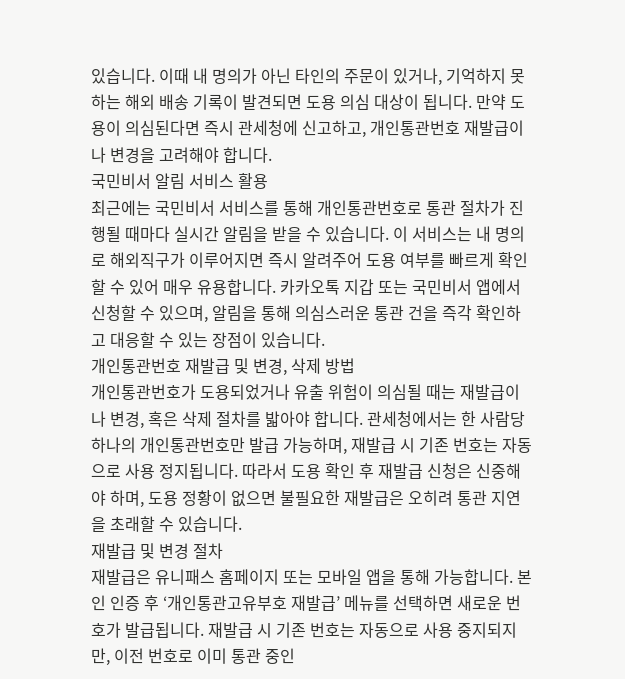있습니다. 이때 내 명의가 아닌 타인의 주문이 있거나, 기억하지 못하는 해외 배송 기록이 발견되면 도용 의심 대상이 됩니다. 만약 도용이 의심된다면 즉시 관세청에 신고하고, 개인통관번호 재발급이나 변경을 고려해야 합니다.
국민비서 알림 서비스 활용
최근에는 국민비서 서비스를 통해 개인통관번호로 통관 절차가 진행될 때마다 실시간 알림을 받을 수 있습니다. 이 서비스는 내 명의로 해외직구가 이루어지면 즉시 알려주어 도용 여부를 빠르게 확인할 수 있어 매우 유용합니다. 카카오톡 지갑 또는 국민비서 앱에서 신청할 수 있으며, 알림을 통해 의심스러운 통관 건을 즉각 확인하고 대응할 수 있는 장점이 있습니다.
개인통관번호 재발급 및 변경, 삭제 방법
개인통관번호가 도용되었거나 유출 위험이 의심될 때는 재발급이나 변경, 혹은 삭제 절차를 밟아야 합니다. 관세청에서는 한 사람당 하나의 개인통관번호만 발급 가능하며, 재발급 시 기존 번호는 자동으로 사용 정지됩니다. 따라서 도용 확인 후 재발급 신청은 신중해야 하며, 도용 정황이 없으면 불필요한 재발급은 오히려 통관 지연을 초래할 수 있습니다.
재발급 및 변경 절차
재발급은 유니패스 홈페이지 또는 모바일 앱을 통해 가능합니다. 본인 인증 후 ‘개인통관고유부호 재발급’ 메뉴를 선택하면 새로운 번호가 발급됩니다. 재발급 시 기존 번호는 자동으로 사용 중지되지만, 이전 번호로 이미 통관 중인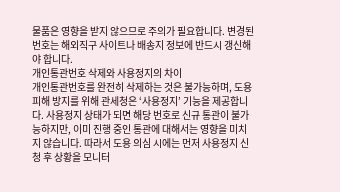물품은 영향을 받지 않으므로 주의가 필요합니다. 변경된 번호는 해외직구 사이트나 배송지 정보에 반드시 갱신해야 합니다.
개인통관번호 삭제와 사용정지의 차이
개인통관번호를 완전히 삭제하는 것은 불가능하며, 도용 피해 방지를 위해 관세청은 ‘사용정지’ 기능을 제공합니다. 사용정지 상태가 되면 해당 번호로 신규 통관이 불가능하지만, 이미 진행 중인 통관에 대해서는 영향을 미치지 않습니다. 따라서 도용 의심 시에는 먼저 사용정지 신청 후 상황을 모니터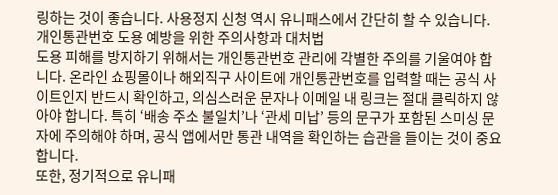링하는 것이 좋습니다. 사용정지 신청 역시 유니패스에서 간단히 할 수 있습니다.
개인통관번호 도용 예방을 위한 주의사항과 대처법
도용 피해를 방지하기 위해서는 개인통관번호 관리에 각별한 주의를 기울여야 합니다. 온라인 쇼핑몰이나 해외직구 사이트에 개인통관번호를 입력할 때는 공식 사이트인지 반드시 확인하고, 의심스러운 문자나 이메일 내 링크는 절대 클릭하지 않아야 합니다. 특히 ‘배송 주소 불일치’나 ‘관세 미납’ 등의 문구가 포함된 스미싱 문자에 주의해야 하며, 공식 앱에서만 통관 내역을 확인하는 습관을 들이는 것이 중요합니다.
또한, 정기적으로 유니패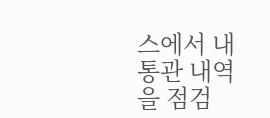스에서 내 통관 내역을 점검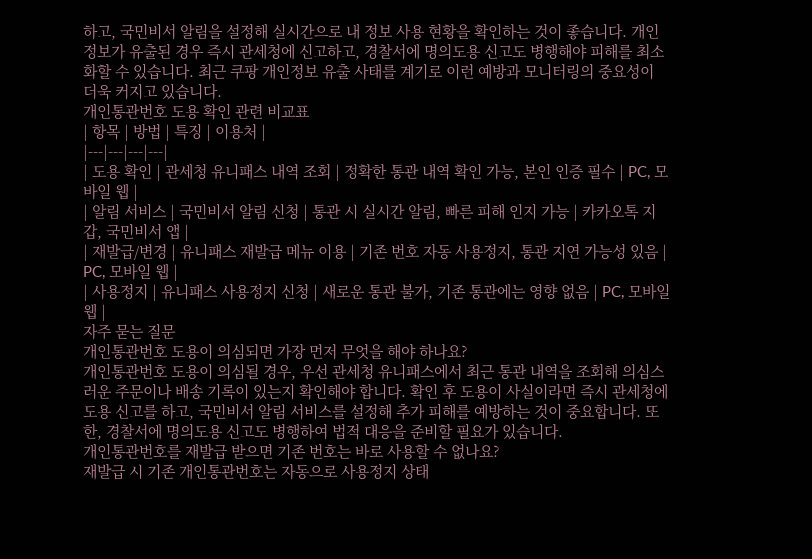하고, 국민비서 알림을 설정해 실시간으로 내 정보 사용 현황을 확인하는 것이 좋습니다. 개인정보가 유출된 경우 즉시 관세청에 신고하고, 경찰서에 명의도용 신고도 병행해야 피해를 최소화할 수 있습니다. 최근 쿠팡 개인정보 유출 사태를 계기로 이런 예방과 모니터링의 중요성이 더욱 커지고 있습니다.
개인통관번호 도용 확인 관련 비교표
| 항목 | 방법 | 특징 | 이용처 |
|---|---|---|---|
| 도용 확인 | 관세청 유니패스 내역 조회 | 정확한 통관 내역 확인 가능, 본인 인증 필수 | PC, 모바일 웹 |
| 알림 서비스 | 국민비서 알림 신청 | 통관 시 실시간 알림, 빠른 피해 인지 가능 | 카카오톡 지갑, 국민비서 앱 |
| 재발급/변경 | 유니패스 재발급 메뉴 이용 | 기존 번호 자동 사용정지, 통관 지연 가능성 있음 | PC, 모바일 웹 |
| 사용정지 | 유니패스 사용정지 신청 | 새로운 통관 불가, 기존 통관에는 영향 없음 | PC, 모바일 웹 |
자주 묻는 질문
개인통관번호 도용이 의심되면 가장 먼저 무엇을 해야 하나요?
개인통관번호 도용이 의심될 경우, 우선 관세청 유니패스에서 최근 통관 내역을 조회해 의심스러운 주문이나 배송 기록이 있는지 확인해야 합니다. 확인 후 도용이 사실이라면 즉시 관세청에 도용 신고를 하고, 국민비서 알림 서비스를 설정해 추가 피해를 예방하는 것이 중요합니다. 또한, 경찰서에 명의도용 신고도 병행하여 법적 대응을 준비할 필요가 있습니다.
개인통관번호를 재발급 받으면 기존 번호는 바로 사용할 수 없나요?
재발급 시 기존 개인통관번호는 자동으로 사용정지 상태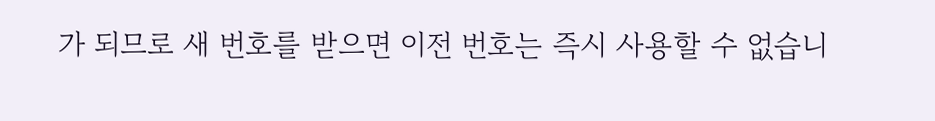가 되므로 새 번호를 받으면 이전 번호는 즉시 사용할 수 없습니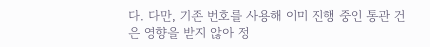다. 다만, 기존 번호를 사용해 이미 진행 중인 통관 건은 영향을 받지 않아 정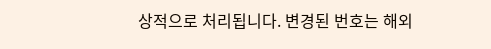상적으로 처리됩니다. 변경된 번호는 해외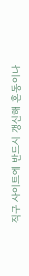직구 사이트에 반드시 갱신해 혼동이나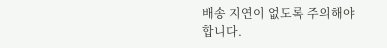배송 지연이 없도록 주의해야 합니다.